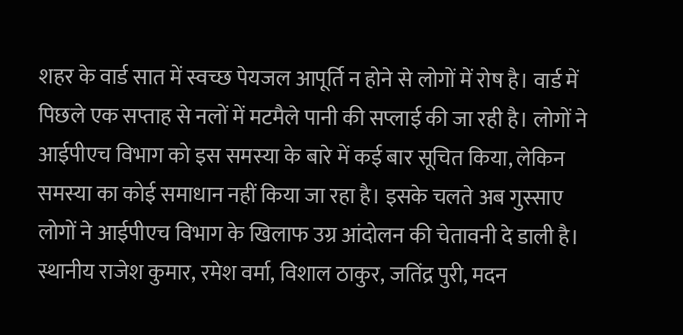शहर के वार्ड सात में स्वच्छ पेयजल आपूर्ति न होने से लोगों में रोष है। वार्ड में पिछले एक सप्ताह से नलों में मटमैले पानी की सप्लाई की जा रही है। लोगों ने आईपीएच विभाग को इस समस्या के बारे में कई बार सूचित किया, लेकिन समस्या का कोई समाधान नहीं किया जा रहा है। इसके चलते अब गुस्साए लोगों ने आईपीएच विभाग के खिलाफ उग्र आंदोलन की चेतावनी दे डाली है। स्थानीय राजेश कुमार, रमेश वर्मा, विशाल ठाकुर, जतिंद्र पुरी, मदन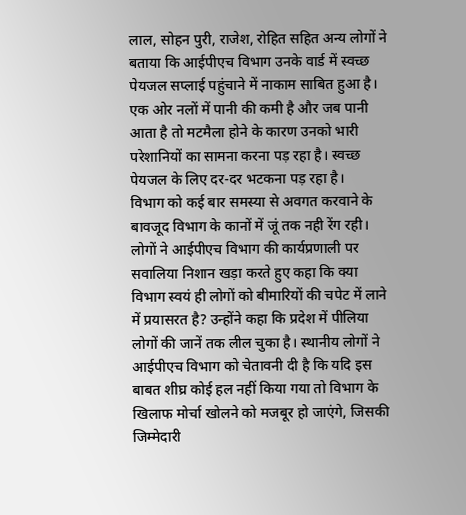लाल, सोहन पुरी, राजेश, रोहित सहित अन्य लोगों ने बताया कि आईपीएच विभाग उनके वार्ड में स्वच्छ पेयजल सप्लाई पहुंचाने में नाकाम साबित हुआ है। एक ओर नलों में पानी की कमी है और जब पानी आता है तो मटमैला होने के कारण उनको भारी परेशानियों का सामना करना पड़ रहा है। स्वच्छ पेयजल के लिए दर-दर भटकना पड़ रहा है।
विभाग को कई बार समस्या से अवगत करवाने के बावजूद विभाग के कानों में जूं तक नही रेंग रही। लोगों ने आईपीएच विभाग की कार्यप्रणाली पर सवालिया निशान खड़ा करते हुए कहा कि क्या विभाग स्वयं ही लोगों को बीमारियों की चपेट में लाने में प्रयासरत है? उन्होंने कहा कि प्रदेश में पीलिया लोगों की जानें तक लील चुका है। स्थानीय लोगों ने आईपीएच विभाग को चेतावनी दी है कि यदि इस बाबत शीघ्र कोई हल नहीं किया गया तो विभाग के खिलाफ मोर्चा खोलने को मजबूर हो जाएंगे, जिसकी जिम्मेदारी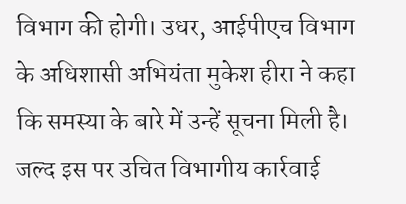विभाग की होगी। उधर, आईपीएच विभाग के अधिशासी अभियंता मुकेश हीरा ने कहा कि समस्या के बारे में उन्हें सूचना मिली है। जल्द इस पर उचित विभागीय कार्रवाई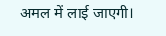अमल में लाई जाएगी।